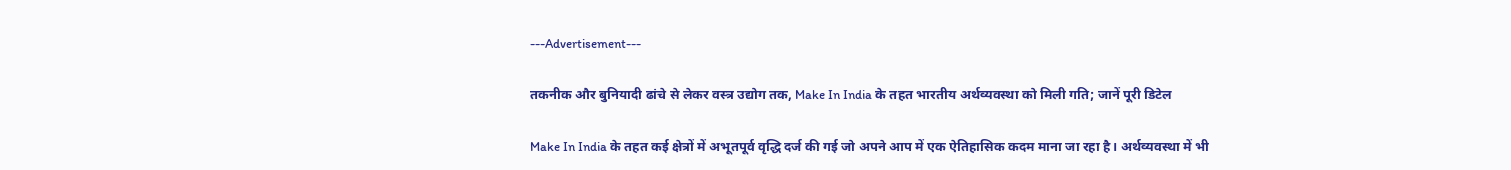---Advertisement---

तकनीक और बुनियादी ढांचे से लेकर वस्त्र उद्योग तक, Make In India के तहत भारतीय अर्थव्यवस्था को मिली गति; जानें पूरी डिटेल

Make In India के तहत कई क्षेत्रों में अभूतपूर्व वृद्धि दर्ज की गई जो अपने आप में एक ऐतिहासिक कदम माना जा रहा है। अर्थव्यवस्था में भी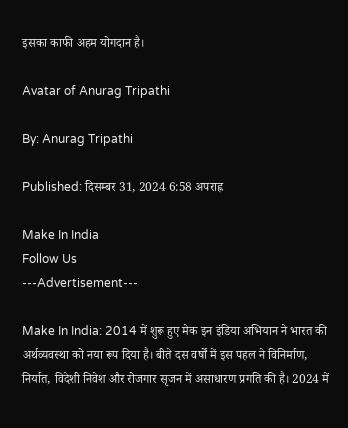इसका काफी अहम योगदान है।

Avatar of Anurag Tripathi

By: Anurag Tripathi

Published: दिसम्बर 31, 2024 6:58 अपराह्न

Make In India
Follow Us
---Advertisement---

Make In India: 2014 में शुरू हुए मेक इन इंडिया अभियान ने भारत की अर्थव्यवस्था को नया रूप दिया है। बीते दस वर्षों में इस पहल ने विनिर्माण, निर्यात, विदेशी निवेश और रोजगार सृजन में असाधारण प्रगति की है। 2024 में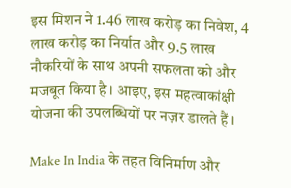इस मिशन ने 1.46 लाख करोड़ का निवेश, 4 लाख करोड़ का निर्यात और 9.5 लाख नौकरियों के साथ अपनी सफलता को और मजबूत किया है। आइए, इस महत्वाकांक्षी योजना की उपलब्धियों पर नज़र डालते हैं।

Make In India के तहत विनिर्माण और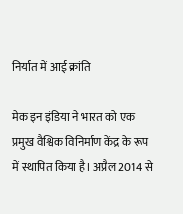निर्यात में आई क्रांति

मेक इन इंडिया ने भारत को एक प्रमुख वैश्विक विनिर्माण केंद्र के रूप में स्थापित किया है। अप्रैल 2014 से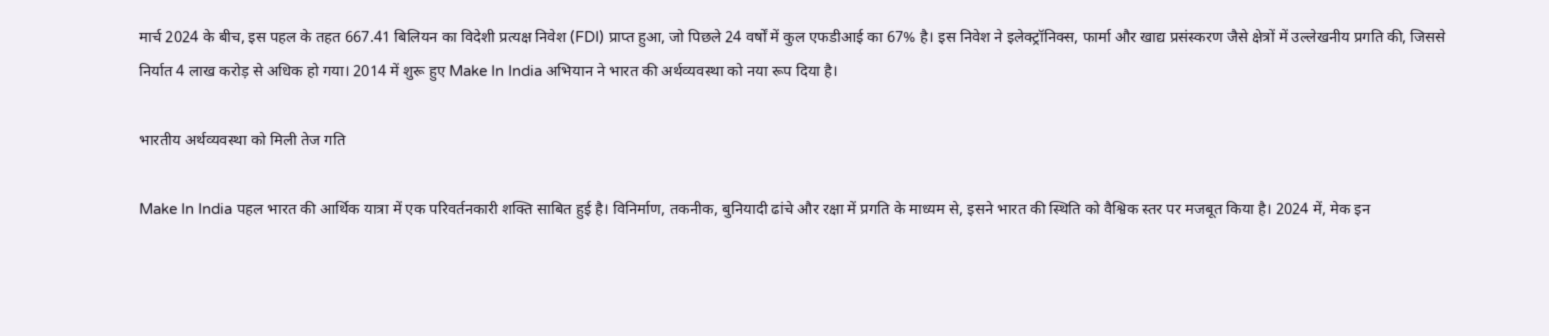मार्च 2024 के बीच, इस पहल के तहत 667.41 बिलियन का विदेशी प्रत्यक्ष निवेश (FDI) प्राप्त हुआ, जो पिछले 24 वर्षों में कुल एफडीआई का 67% है। इस निवेश ने इलेक्ट्रॉनिक्स, फार्मा और खाद्य प्रसंस्करण जैसे क्षेत्रों में उल्लेखनीय प्रगति की, जिससे निर्यात 4 लाख करोड़ से अधिक हो गया। 2014 में शुरू हुए Make In India अभियान ने भारत की अर्थव्यवस्था को नया रूप दिया है।

भारतीय अर्थव्यवस्था को मिली तेज गति

Make In India पहल भारत की आर्थिक यात्रा में एक परिवर्तनकारी शक्ति साबित हुई है। विनिर्माण, तकनीक, बुनियादी ढांचे और रक्षा में प्रगति के माध्यम से, इसने भारत की स्थिति को वैश्विक स्तर पर मजबूत किया है। 2024 में, मेक इन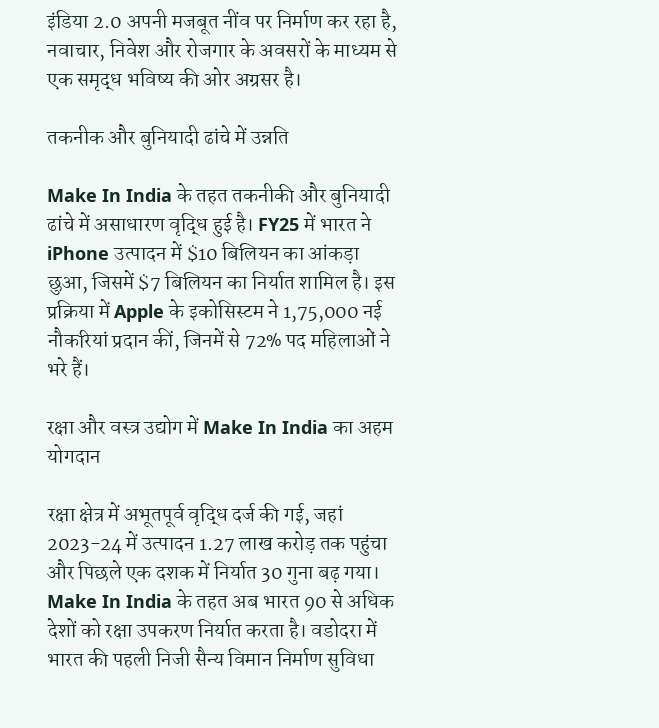इंडिया 2.0 अपनी मजबूत नींव पर निर्माण कर रहा है, नवाचार, निवेश और रोजगार के अवसरों के माध्यम से एक समृद्ध भविष्य की ओर अग्रसर है।

तकनीक और बुनियादी ढांचे में उन्नति

Make In India के तहत तकनीकी और बुनियादी ढांचे में असाधारण वृद्धि हुई है। FY25 में भारत ने iPhone उत्पादन में $10 बिलियन का आंकड़ा छुआ, जिसमें $7 बिलियन का निर्यात शामिल है। इस प्रक्रिया में Apple के इकोसिस्टम ने 1,75,000 नई नौकरियां प्रदान कीं, जिनमें से 72% पद महिलाओं ने भरे हैं।

रक्षा और वस्त्र उद्योग में Make In India का अहम योगदान

रक्षा क्षेत्र में अभूतपूर्व वृद्धि दर्ज की गई, जहां 2023-24 में उत्पादन 1.27 लाख करोड़ तक पहुंचा और पिछले एक दशक में निर्यात 30 गुना बढ़ गया। Make In India के तहत अब भारत 90 से अधिक देशों को रक्षा उपकरण निर्यात करता है। वडोदरा में भारत की पहली निजी सैन्य विमान निर्माण सुविधा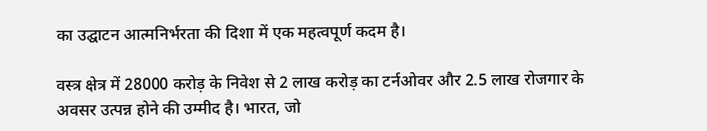का उद्घाटन आत्मनिर्भरता की दिशा में एक महत्वपूर्ण कदम है।

वस्त्र क्षेत्र में 28000 करोड़ के निवेश से 2 लाख करोड़ का टर्नओवर और 2.5 लाख रोजगार के अवसर उत्पन्न होने की उम्मीद है। भारत, जो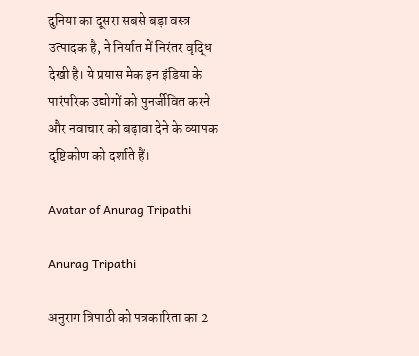दुनिया का दूसरा सबसे बड़ा वस्त्र उत्पादक है, ने निर्यात में निरंतर वृद्धि देखी है। ये प्रयास मेक इन इंडिया के पारंपरिक उद्योगों को पुनर्जीवित करने और नवाचार को बढ़ावा देने के व्यापक दृष्टिकोण को दर्शाते हैं।

Avatar of Anurag Tripathi

Anurag Tripathi

अनुराग त्रिपाठी को पत्रकारिता का 2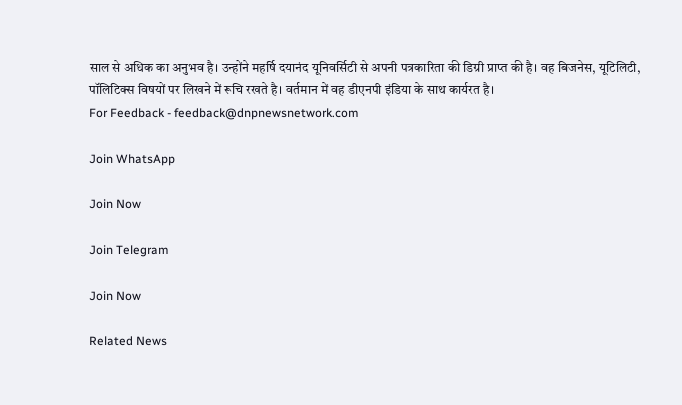साल से अधिक का अनुभव है। उन्होंने महर्षि दयानंद यूनिवर्सिटी से अपनी पत्रकारिता की डिग्री प्राप्त की है। वह बिजनेस, यूटिलिटी, पॉलिटिक्स विषयों पर लिखने में रूचि रखते है। वर्तमान में वह डीएनपी इंडिया के साथ कार्यरत है।
For Feedback - feedback@dnpnewsnetwork.com

Join WhatsApp

Join Now

Join Telegram

Join Now

Related News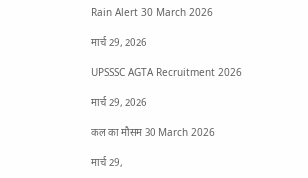Rain Alert 30 March 2026

मार्च 29, 2026

UPSSSC AGTA Recruitment 2026

मार्च 29, 2026

कल का मौसम 30 March 2026

मार्च 29,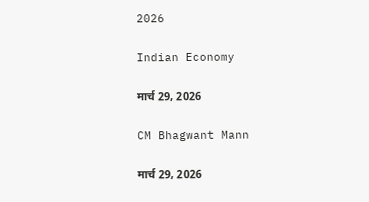2026

Indian Economy

मार्च 29, 2026

CM Bhagwant Mann

मार्च 29, 2026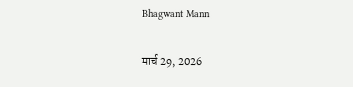Bhagwant Mann

मार्च 29, 2026